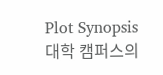Plot Synopsis
대학 캠퍼스의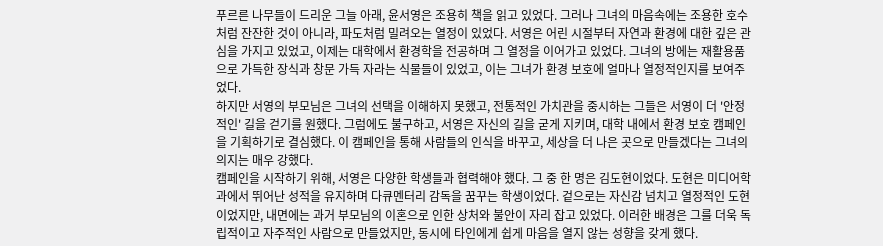푸르른 나무들이 드리운 그늘 아래, 윤서영은 조용히 책을 읽고 있었다. 그러나 그녀의 마음속에는 조용한 호수처럼 잔잔한 것이 아니라, 파도처럼 밀려오는 열정이 있었다. 서영은 어린 시절부터 자연과 환경에 대한 깊은 관심을 가지고 있었고, 이제는 대학에서 환경학을 전공하며 그 열정을 이어가고 있었다. 그녀의 방에는 재활용품으로 가득한 장식과 창문 가득 자라는 식물들이 있었고, 이는 그녀가 환경 보호에 얼마나 열정적인지를 보여주었다.
하지만 서영의 부모님은 그녀의 선택을 이해하지 못했고, 전통적인 가치관을 중시하는 그들은 서영이 더 '안정적인' 길을 걷기를 원했다. 그럼에도 불구하고, 서영은 자신의 길을 굳게 지키며, 대학 내에서 환경 보호 캠페인을 기획하기로 결심했다. 이 캠페인을 통해 사람들의 인식을 바꾸고, 세상을 더 나은 곳으로 만들겠다는 그녀의 의지는 매우 강했다.
캠페인을 시작하기 위해, 서영은 다양한 학생들과 협력해야 했다. 그 중 한 명은 김도현이었다. 도현은 미디어학과에서 뛰어난 성적을 유지하며 다큐멘터리 감독을 꿈꾸는 학생이었다. 겉으로는 자신감 넘치고 열정적인 도현이었지만, 내면에는 과거 부모님의 이혼으로 인한 상처와 불안이 자리 잡고 있었다. 이러한 배경은 그를 더욱 독립적이고 자주적인 사람으로 만들었지만, 동시에 타인에게 쉽게 마음을 열지 않는 성향을 갖게 했다.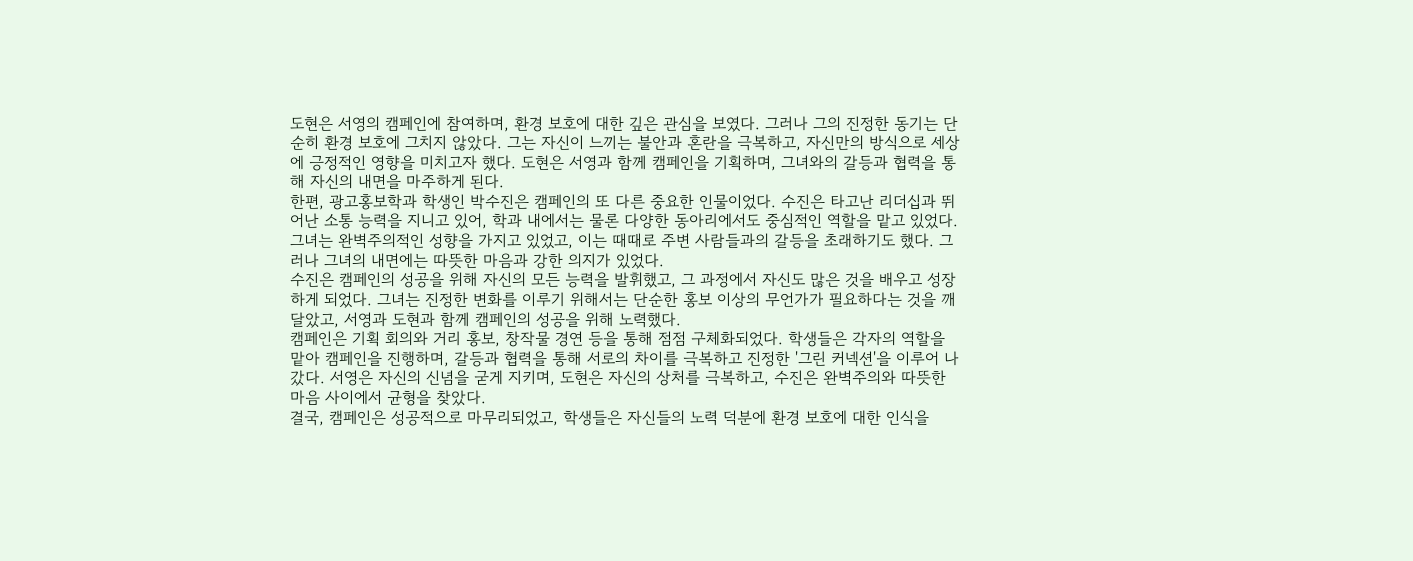도현은 서영의 캠페인에 참여하며, 환경 보호에 대한 깊은 관심을 보였다. 그러나 그의 진정한 동기는 단순히 환경 보호에 그치지 않았다. 그는 자신이 느끼는 불안과 혼란을 극복하고, 자신만의 방식으로 세상에 긍정적인 영향을 미치고자 했다. 도현은 서영과 함께 캠페인을 기획하며, 그녀와의 갈등과 협력을 통해 자신의 내면을 마주하게 된다.
한편, 광고홍보학과 학생인 박수진은 캠페인의 또 다른 중요한 인물이었다. 수진은 타고난 리더십과 뛰어난 소통 능력을 지니고 있어, 학과 내에서는 물론 다양한 동아리에서도 중심적인 역할을 맡고 있었다. 그녀는 완벽주의적인 성향을 가지고 있었고, 이는 때때로 주변 사람들과의 갈등을 초래하기도 했다. 그러나 그녀의 내면에는 따뜻한 마음과 강한 의지가 있었다.
수진은 캠페인의 성공을 위해 자신의 모든 능력을 발휘했고, 그 과정에서 자신도 많은 것을 배우고 성장하게 되었다. 그녀는 진정한 변화를 이루기 위해서는 단순한 홍보 이상의 무언가가 필요하다는 것을 깨달았고, 서영과 도현과 함께 캠페인의 성공을 위해 노력했다.
캠페인은 기획 회의와 거리 홍보, 창작물 경연 등을 통해 점점 구체화되었다. 학생들은 각자의 역할을 맡아 캠페인을 진행하며, 갈등과 협력을 통해 서로의 차이를 극복하고 진정한 '그린 커넥션'을 이루어 나갔다. 서영은 자신의 신념을 굳게 지키며, 도현은 자신의 상처를 극복하고, 수진은 완벽주의와 따뜻한 마음 사이에서 균형을 찾았다.
결국, 캠페인은 성공적으로 마무리되었고, 학생들은 자신들의 노력 덕분에 환경 보호에 대한 인식을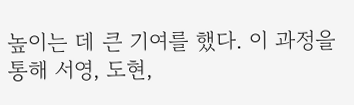높이는 데 큰 기여를 했다. 이 과정을 통해 서영, 도현,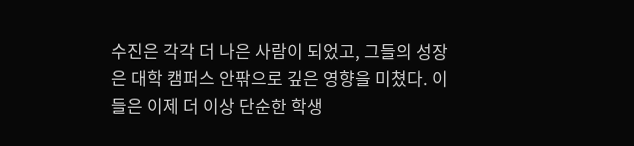수진은 각각 더 나은 사람이 되었고, 그들의 성장은 대학 캠퍼스 안팎으로 깊은 영향을 미쳤다. 이들은 이제 더 이상 단순한 학생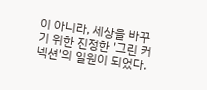이 아니라, 세상을 바꾸기 위한 진정한 '그린 커넥션'의 일원이 되었다.